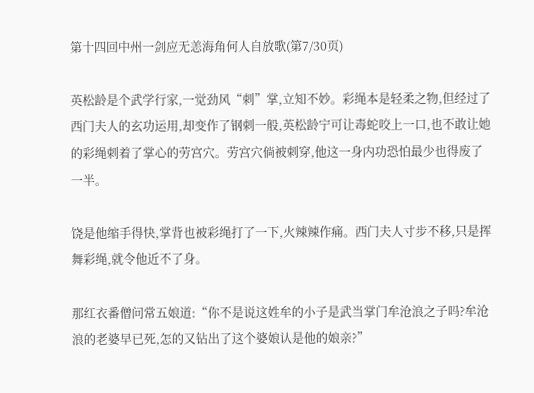第十四回中州一剑应无恙海角何人自放歌(第7/30页)

英松龄是个武学行家,一觉劲风“刺”掌,立知不妙。彩绳本是轻柔之物,但经过了西门夫人的玄功运用,却变作了钢刺一般,英松龄宁可让毒蛇咬上一口,也不敢让她的彩绳刺着了掌心的劳宫穴。劳宫穴倘被刺穿,他这一身内功恐怕最少也得废了一半。

饶是他缩手得快,掌背也被彩绳打了一下,火辣辣作痛。西门夫人寸步不移,只是挥舞彩绳,就令他近不了身。

那红衣番僧问常五娘道:“你不是说这姓牟的小子是武当掌门牟沧浪之子吗?牟沧浪的老婆早已死,怎的又钻出了这个婆娘认是他的娘亲?”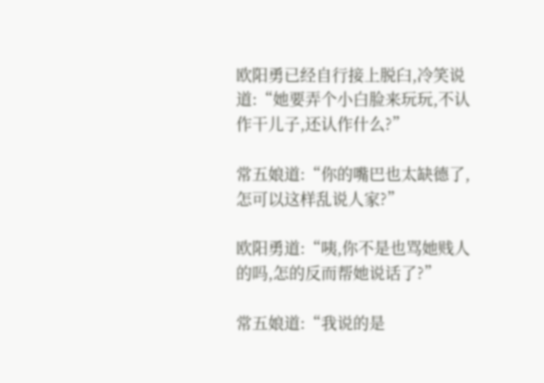欧阳勇已经自行接上脱臼,冷笑说道:“她要弄个小白脸来玩玩,不认作干儿子,还认作什么?”

常五娘道:“你的嘴巴也太缺德了,怎可以这样乱说人家?”

欧阳勇道:“咦,你不是也骂她贱人的吗,怎的反而帮她说话了?”

常五娘道:“我说的是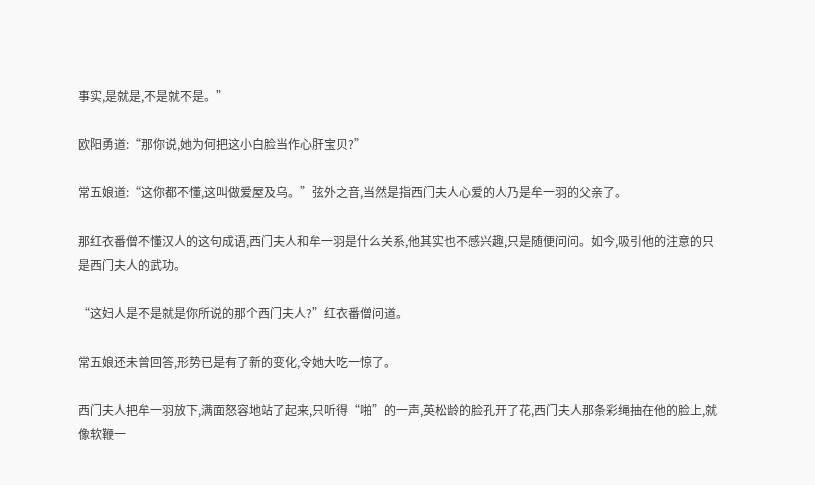事实,是就是,不是就不是。”

欧阳勇道:“那你说,她为何把这小白脸当作心肝宝贝?”

常五娘道:“这你都不懂,这叫做爱屋及乌。”弦外之音,当然是指西门夫人心爱的人乃是牟一羽的父亲了。

那红衣番僧不懂汉人的这句成语,西门夫人和牟一羽是什么关系,他其实也不感兴趣,只是随便问问。如今,吸引他的注意的只是西门夫人的武功。

“这妇人是不是就是你所说的那个西门夫人?”红衣番僧问道。

常五娘还未曾回答,形势已是有了新的变化,令她大吃一惊了。

西门夫人把牟一羽放下,满面怒容地站了起来,只听得“啪”的一声,英松龄的脸孔开了花,西门夫人那条彩绳抽在他的脸上,就像软鞭一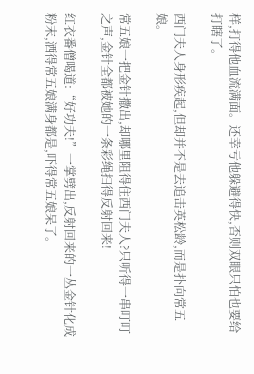样,打得他血流满面。还幸亏他躲避得快,否则双眼只怕也要给打瞎了。

西门夫人身形疾起,但却并不是去追击英松龄,而是扑向常五娘。

常五娘一把金针撒出,却哪里阻得住西门夫人?只听得一串叮叮之声,金针全都被她的一条彩绳扫得反射回来!

红衣番僧喝道:“好功夫!”一掌劈出,反射回来的一丛金针化成粉末,洒得常五娘满身都是,吓得常五娘呆了。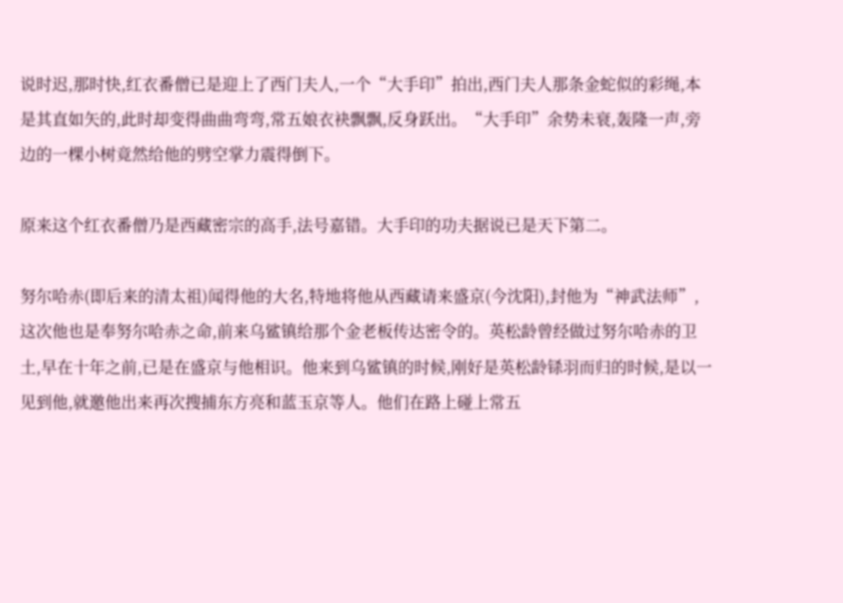说时迟,那时快,红衣番僧已是迎上了西门夫人,一个“大手印”拍出,西门夫人那条金蛇似的彩绳,本是其直如矢的,此时却变得曲曲弯弯,常五娘衣袂飘飘,反身跃出。“大手印”余势未衰,轰隆一声,旁边的一棵小树竟然给他的劈空掌力震得倒下。

原来这个红衣番僧乃是西藏密宗的高手,法号嘉错。大手印的功夫据说已是天下第二。

努尔哈赤(即后来的清太祖)闻得他的大名,特地将他从西藏请来盛京(今沈阳),封他为“神武法师”,这次他也是奉努尔哈赤之命,前来乌鲨镇给那个金老板传达密令的。英松龄曾经做过努尔哈赤的卫土,早在十年之前,已是在盛京与他相识。他来到乌鲨镇的时候,刚好是英松龄铩羽而归的时候,是以一见到他,就邀他出来再次搜捕东方亮和蓝玉京等人。他们在路上碰上常五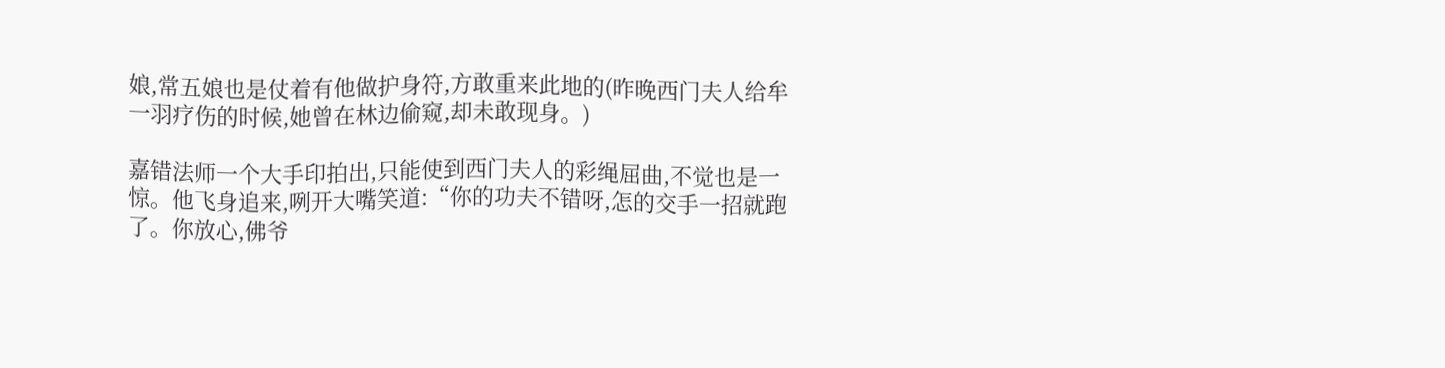娘,常五娘也是仗着有他做护身符,方敢重来此地的(昨晚西门夫人给牟一羽疗伤的时候,她曾在林边偷窥,却未敢现身。)

嘉错法师一个大手印拍出,只能使到西门夫人的彩绳屈曲,不觉也是一惊。他飞身追来,咧开大嘴笑道:“你的功夫不错呀,怎的交手一招就跑了。你放心,佛爷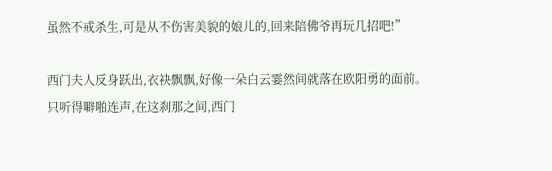虽然不戒杀生,可是从不伤害美貌的娘儿的,回来陪佛爷再玩几招吧!”

西门夫人反身跃出,衣袂飘飘,好像一朵白云霎然间就落在欧阳勇的面前。只听得噼啪连声,在这刹那之间,西门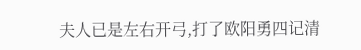夫人已是左右开弓,打了欧阳勇四记清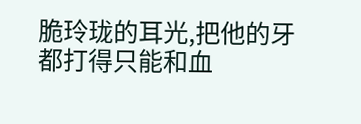脆玲珑的耳光,把他的牙都打得只能和血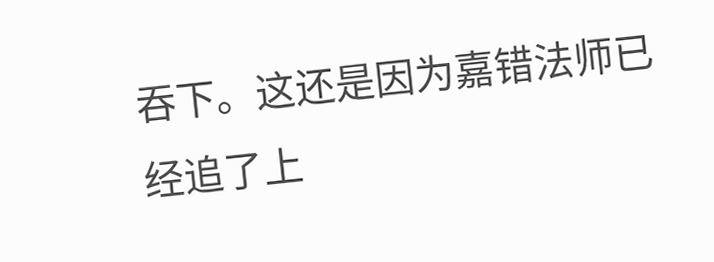吞下。这还是因为嘉错法师已经追了上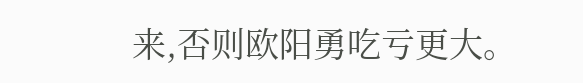来,否则欧阳勇吃亏更大。